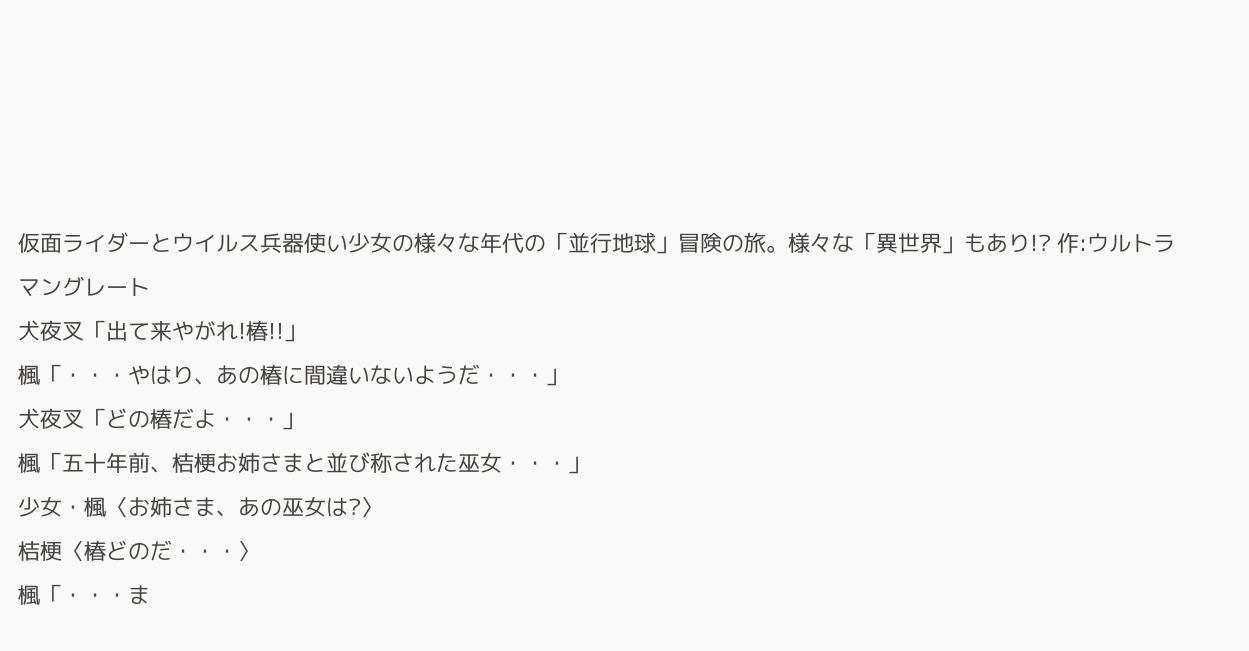仮面ライダーとウイルス兵器使い少女の様々な年代の「並行地球」冒険の旅。様々な「異世界」もあり!? 作:ウルトラマングレート
犬夜叉「出て来やがれ!椿!!」
楓「・・・やはり、あの椿に間違いないようだ・・・」
犬夜叉「どの椿だよ・・・」
楓「五十年前、桔梗お姉さまと並び称された巫女・・・」
少女・楓〈お姉さま、あの巫女は?〉
桔梗〈椿どのだ・・・〉
楓「・・・ま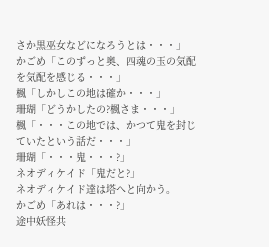さか黒巫女などになろうとは・・・」
かごめ「このずっと奥、四魂の玉の気配を気配を感じる・・・」
楓「しかしこの地は確か・・・」
珊瑚「どうかしたの?楓さま・・・」
楓「・・・この地では、かつて鬼を封じていたという話だ・・・」
珊瑚「・・・鬼・・・?」
ネオディケイド「鬼だと?」
ネオディケイド達は塔へと向かう。
かごめ「あれは・・・?」
途中妖怪共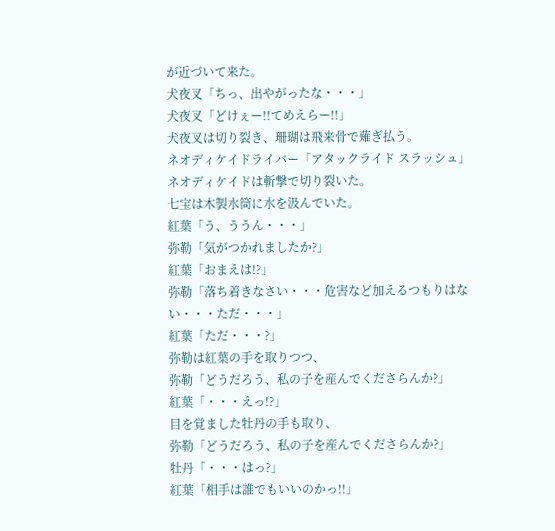が近づいて来た。
犬夜叉「ちっ、出やがったな・・・」
犬夜叉「どけぇー!!てめえらー!!」
犬夜叉は切り裂き、珊瑚は飛来骨で薙ぎ払う。
ネオディケイドライバー「アタックライド スラッシュ」
ネオディケイドは斬撃で切り裂いた。
七宝は木製水筒に水を汲んでいた。
紅葉「う、ううん・・・」
弥勒「気がつかれましたか?」
紅葉「おまえは!?」
弥勒「落ち着きなさい・・・危害など加えるつもりはない・・・ただ・・・」
紅葉「ただ・・・?」
弥勒は紅葉の手を取りつつ、
弥勒「どうだろう、私の子を産んでくださらんか?」
紅葉「・・・えっ!?」
目を覚ました牡丹の手も取り、
弥勒「どうだろう、私の子を産んでくださらんか?」
牡丹「・・・はっ?」
紅葉「相手は誰でもいいのかっ!!」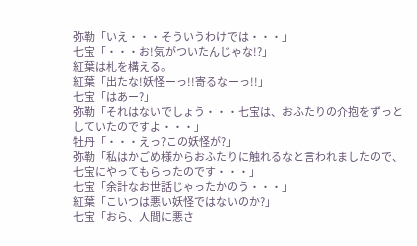弥勒「いえ・・・そういうわけでは・・・」
七宝「・・・お!気がついたんじゃな!?」
紅葉は札を構える。
紅葉「出たな!妖怪ーっ!!寄るなーっ!!」
七宝「はあー?」
弥勒「それはないでしょう・・・七宝は、おふたりの介抱をずっとしていたのですよ・・・」
牡丹「・・・えっ?この妖怪が?」
弥勒「私はかごめ様からおふたりに触れるなと言われましたので、七宝にやってもらったのです・・・」
七宝「余計なお世話じゃったかのう・・・」
紅葉「こいつは悪い妖怪ではないのか?」
七宝「おら、人間に悪さ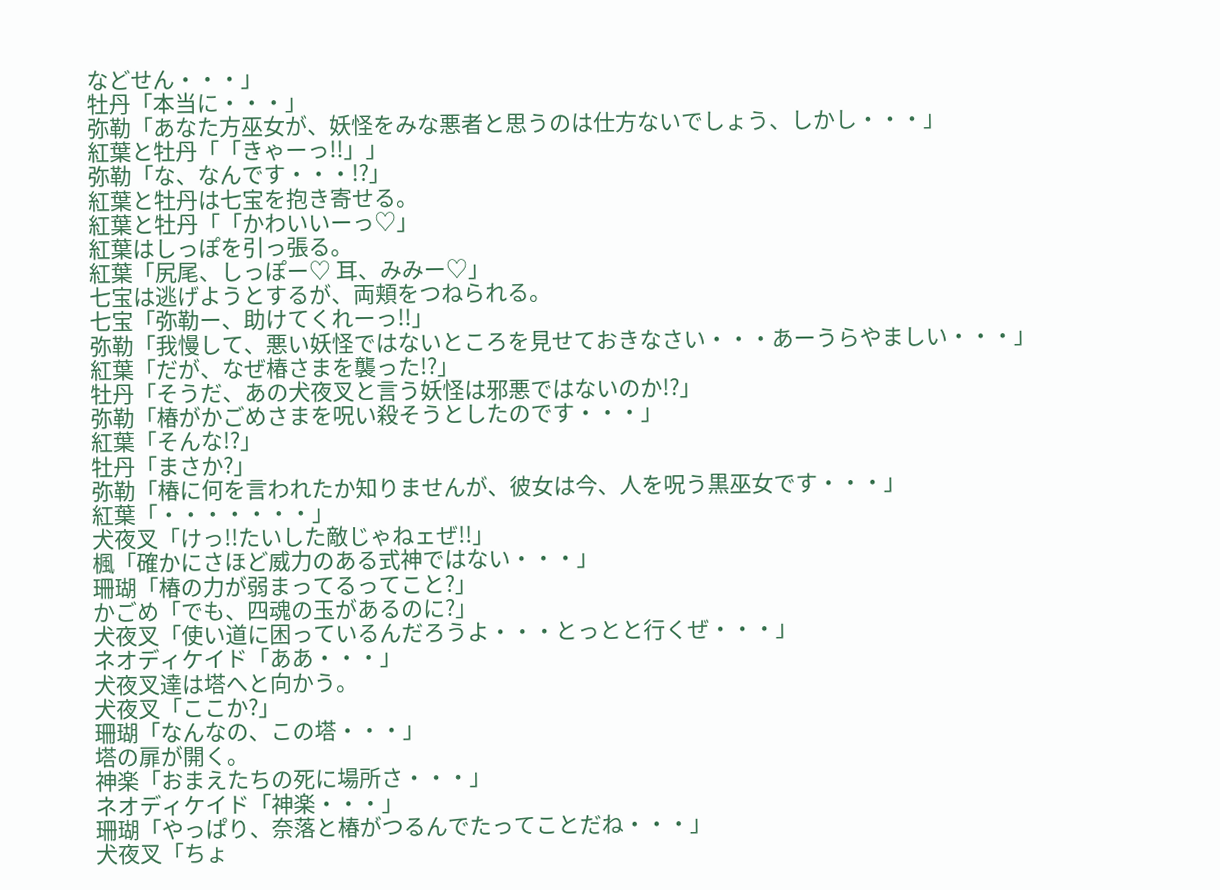などせん・・・」
牡丹「本当に・・・」
弥勒「あなた方巫女が、妖怪をみな悪者と思うのは仕方ないでしょう、しかし・・・」
紅葉と牡丹「「きゃーっ!!」」
弥勒「な、なんです・・・!?」
紅葉と牡丹は七宝を抱き寄せる。
紅葉と牡丹「「かわいいーっ♡」
紅葉はしっぽを引っ張る。
紅葉「尻尾、しっぽー♡ 耳、みみー♡」
七宝は逃げようとするが、両頬をつねられる。
七宝「弥勒ー、助けてくれーっ!!」
弥勒「我慢して、悪い妖怪ではないところを見せておきなさい・・・あーうらやましい・・・」
紅葉「だが、なぜ椿さまを襲った!?」
牡丹「そうだ、あの犬夜叉と言う妖怪は邪悪ではないのか!?」
弥勒「椿がかごめさまを呪い殺そうとしたのです・・・」
紅葉「そんな!?」
牡丹「まさか?」
弥勒「椿に何を言われたか知りませんが、彼女は今、人を呪う黒巫女です・・・」
紅葉「・・・・・・・」
犬夜叉「けっ!!たいした敵じゃねェぜ!!」
楓「確かにさほど威力のある式神ではない・・・」
珊瑚「椿の力が弱まってるってこと?」
かごめ「でも、四魂の玉があるのに?」
犬夜叉「使い道に困っているんだろうよ・・・とっとと行くぜ・・・」
ネオディケイド「ああ・・・」
犬夜叉達は塔へと向かう。
犬夜叉「ここか?」
珊瑚「なんなの、この塔・・・」
塔の扉が開く。
神楽「おまえたちの死に場所さ・・・」
ネオディケイド「神楽・・・」
珊瑚「やっぱり、奈落と椿がつるんでたってことだね・・・」
犬夜叉「ちょ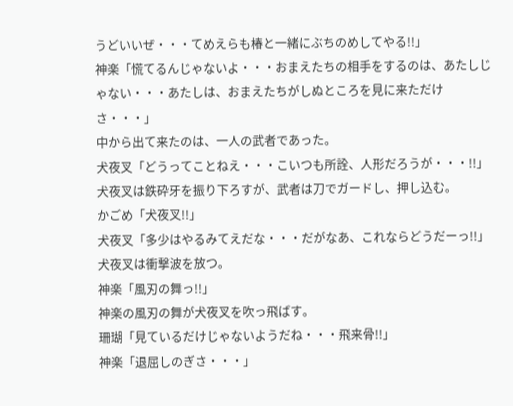うどいいぜ・・・てめえらも椿と一緒にぶちのめしてやる!!」
神楽「慌てるんじゃないよ・・・おまえたちの相手をするのは、あたしじゃない・・・あたしは、おまえたちがしぬところを見に来ただけさ・・・」
中から出て来たのは、一人の武者であった。
犬夜叉「どうってことねえ・・・こいつも所詮、人形だろうが・・・!!」
犬夜叉は鉄砕牙を振り下ろすが、武者は刀でガードし、押し込む。
かごめ「犬夜叉!!」
犬夜叉「多少はやるみてえだな・・・だがなあ、これならどうだーっ!!」
犬夜叉は衝撃波を放つ。
神楽「風刃の舞っ!!」
神楽の風刃の舞が犬夜叉を吹っ飛ばす。
珊瑚「見ているだけじゃないようだね・・・飛来骨!!」
神楽「退屈しのぎさ・・・」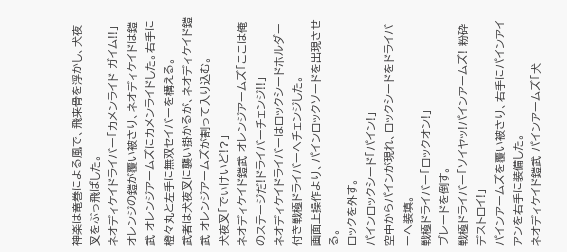神楽は竜巻による風で、飛来骨を浮かし、犬夜叉をぶっ飛ばした。
ネオディケイドライバー「カメンライド ガイム!!」
オレンジの鎧が覆い被さり、ネオディケイドは鎧武 オレンジアームズにカメンライドした。右手に橙々丸と左手に無双セイバーを構える。
武者は犬夜叉に襲い掛かるが、ネオディケイド鎧武 オレンジアームズが割って入り込む。
犬夜叉「でぃけいど!?」
ネオディケイド鎧武 オレンジアームズ「ここは俺のステージだ!ドライバーチェンジ!!」
ネオディケイドライバーはロックシードホルダー付き戦極ドライバーへチェンジした。
画面上操作より、パインロックソードを出現させる。
ロックを外す。
パインロックシード「パイン!」
空中からパインが現れ、ロックシードをドライバーへ装填。
戦極ドライバー「ロックオン!」
ブレードを倒す。
戦極ドライバー「ソイヤッ!パインアームズ! 粉砕デストロイ!」
パインアームズを覆い被さり、右手にパインアイアンを右手に装備した。
ネオディケイド鎧武 パインアームズ「犬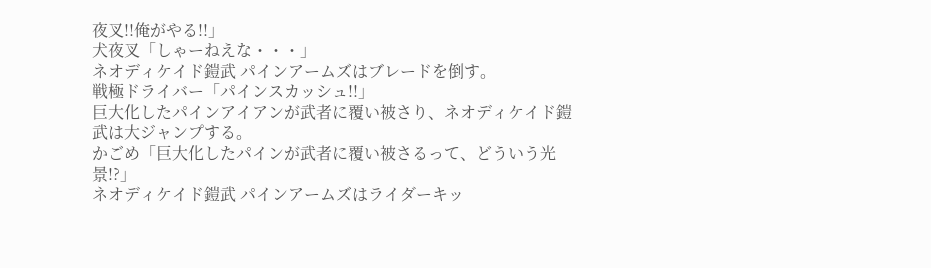夜叉!!俺がやる!!」
犬夜叉「しゃーねえな・・・」
ネオディケイド鎧武 パインアームズはブレードを倒す。
戦極ドライバー「パインスカッシュ!!」
巨大化したパインアイアンが武者に覆い被さり、ネオディケイド鎧武は大ジャンプする。
かごめ「巨大化したパインが武者に覆い被さるって、どういう光景!?」
ネオディケイド鎧武 パインアームズはライダーキッ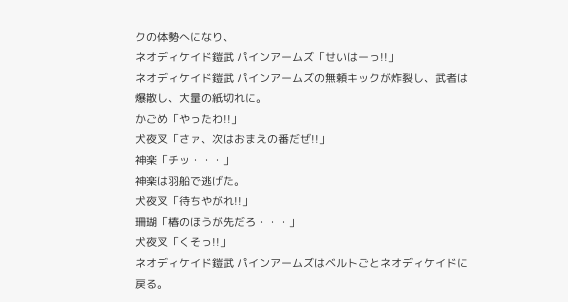クの体勢へになり、
ネオディケイド鎧武 パインアームズ「せいはーっ!!」
ネオディケイド鎧武 パインアームズの無頼キックが炸裂し、武者は爆散し、大量の紙切れに。
かごめ「やったわ!!」
犬夜叉「さァ、次はおまえの番だぜ!!」
神楽「チッ・・・」
神楽は羽船で逃げた。
犬夜叉「待ちやがれ!!」
珊瑚「椿のほうが先だろ・・・」
犬夜叉「くそっ!!」
ネオディケイド鎧武 パインアームズはベルトごとネオディケイドに戻る。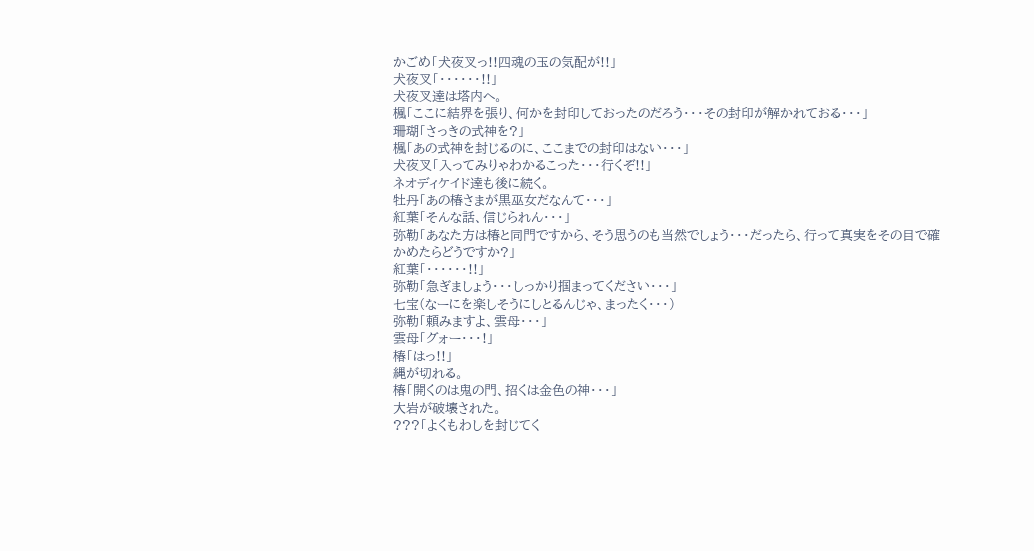かごめ「犬夜叉っ!!四魂の玉の気配が!!」
犬夜叉「・・・・・・!!」
犬夜叉達は塔内へ。
楓「ここに結界を張り、何かを封印しておったのだろう・・・その封印が解かれておる・・・」
珊瑚「さっきの式神を?」
楓「あの式神を封じるのに、ここまでの封印はない・・・」
犬夜叉「入ってみりゃわかるこった・・・行くぞ!!」
ネオディケイド達も後に続く。
牡丹「あの椿さまが黒巫女だなんて・・・」
紅葉「そんな話、信じられん・・・」
弥勒「あなた方は椿と同門ですから、そう思うのも当然でしょう・・・だったら、行って真実をその目で確かめたらどうですか?」
紅葉「・・・・・・!!」
弥勒「急ぎましょう・・・しっかり掴まってください・・・」
七宝(なーにを楽しそうにしとるんじゃ、まったく・・・)
弥勒「頼みますよ、雲母・・・」
雲母「グォー・・・!」
椿「はっ!!」
縄が切れる。
椿「開くのは鬼の門、招くは金色の神・・・」
大岩が破壊された。
???「よくもわしを封じてく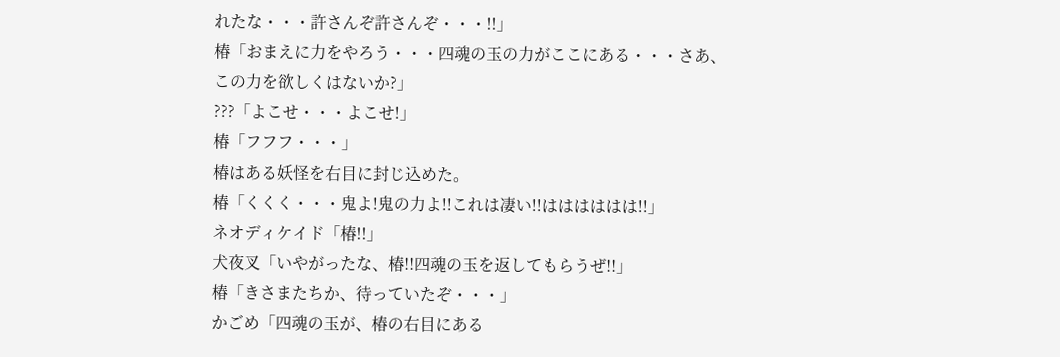れたな・・・許さんぞ許さんぞ・・・!!」
椿「おまえに力をやろう・・・四魂の玉の力がここにある・・・さあ、この力を欲しくはないか?」
???「よこせ・・・よこせ!」
椿「フフフ・・・」
椿はある妖怪を右目に封じ込めた。
椿「くくく・・・鬼よ!鬼の力よ!!これは凄い!!はははははは!!」
ネオディケイド「椿!!」
犬夜叉「いやがったな、椿!!四魂の玉を返してもらうぜ!!」
椿「きさまたちか、待っていたぞ・・・」
かごめ「四魂の玉が、椿の右目にある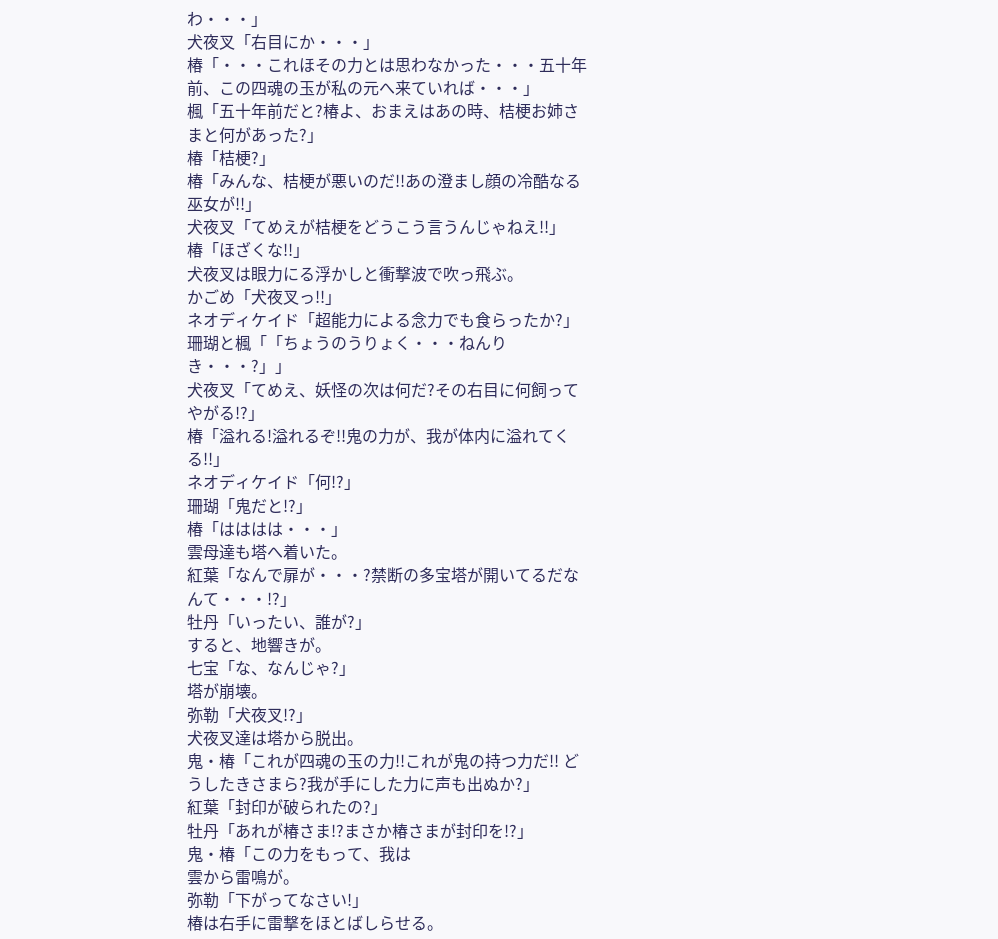わ・・・」
犬夜叉「右目にか・・・」
椿「・・・これほその力とは思わなかった・・・五十年前、この四魂の玉が私の元へ来ていれば・・・」
楓「五十年前だと?椿よ、おまえはあの時、桔梗お姉さまと何があった?」
椿「桔梗?」
椿「みんな、桔梗が悪いのだ!!あの澄まし顔の冷酷なる巫女が!!」
犬夜叉「てめえが桔梗をどうこう言うんじゃねえ!!」
椿「ほざくな!!」
犬夜叉は眼力にる浮かしと衝撃波で吹っ飛ぶ。
かごめ「犬夜叉っ!!」
ネオディケイド「超能力による念力でも食らったか?」
珊瑚と楓「「ちょうのうりょく・・・ねんりき・・・?」」
犬夜叉「てめえ、妖怪の次は何だ?その右目に何飼ってやがる!?」
椿「溢れる!溢れるぞ!!鬼の力が、我が体内に溢れてくる!!」
ネオディケイド「何!?」
珊瑚「鬼だと!?」
椿「はははは・・・」
雲母達も塔へ着いた。
紅葉「なんで扉が・・・?禁断の多宝塔が開いてるだなんて・・・!?」
牡丹「いったい、誰が?」
すると、地響きが。
七宝「な、なんじゃ?」
塔が崩壊。
弥勒「犬夜叉!?」
犬夜叉達は塔から脱出。
鬼・椿「これが四魂の玉の力!!これが鬼の持つ力だ!! どうしたきさまら?我が手にした力に声も出ぬか?」
紅葉「封印が破られたの?」
牡丹「あれが椿さま!?まさか椿さまが封印を!?」
鬼・椿「この力をもって、我は
雲から雷鳴が。
弥勒「下がってなさい!」
椿は右手に雷撃をほとばしらせる。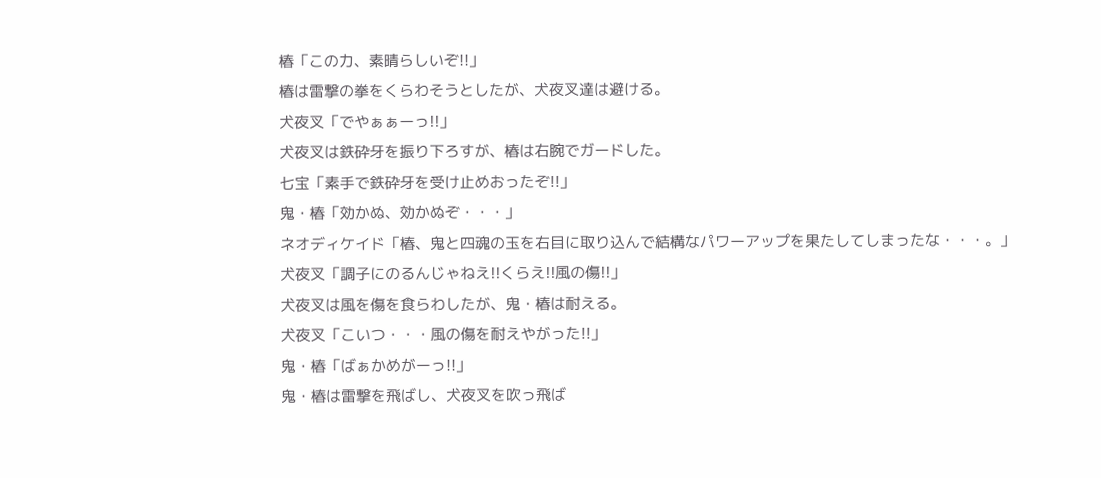椿「この力、素晴らしいぞ!!」
椿は雷撃の拳をくらわそうとしたが、犬夜叉達は避ける。
犬夜叉「でやぁぁーっ!!」
犬夜叉は鉄砕牙を振り下ろすが、椿は右腕でガードした。
七宝「素手で鉄砕牙を受け止めおったぞ!!」
鬼・椿「効かぬ、効かぬぞ・・・」
ネオディケイド「椿、鬼と四魂の玉を右目に取り込んで結構なパワーアップを果たしてしまったな・・・。」
犬夜叉「調子にのるんじゃねえ!!くらえ!!風の傷!!」
犬夜叉は風を傷を食らわしたが、鬼・椿は耐える。
犬夜叉「こいつ・・・風の傷を耐えやがった!!」
鬼・椿「ばぁかめがーっ!!」
鬼・椿は雷撃を飛ばし、犬夜叉を吹っ飛ば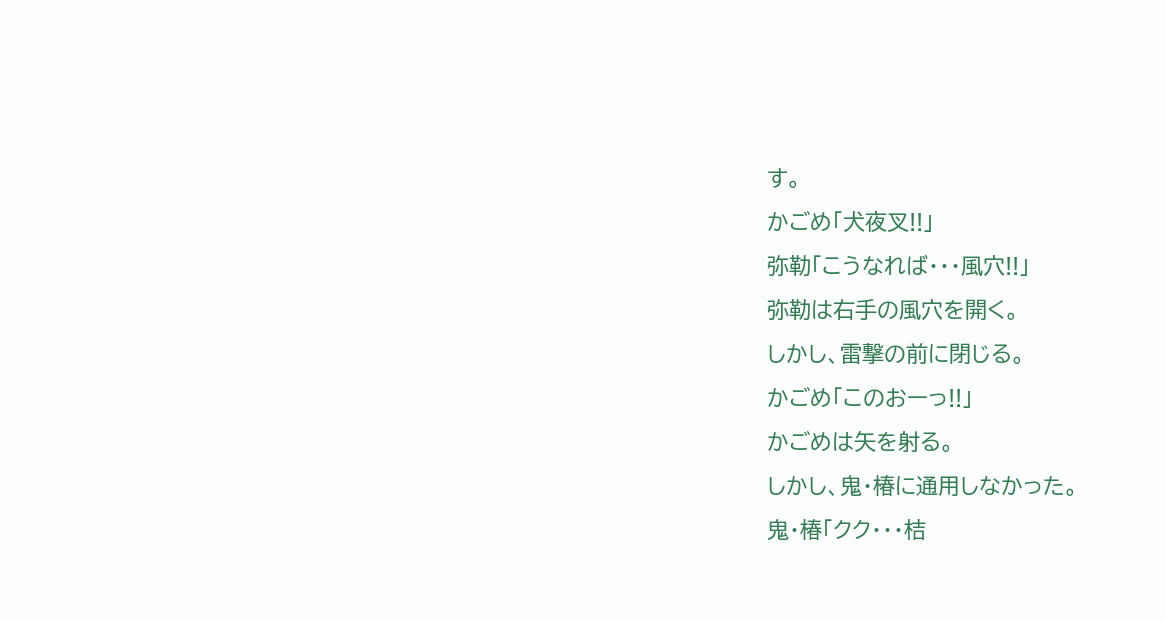す。
かごめ「犬夜叉!!」
弥勒「こうなれば・・・風穴!!」
弥勒は右手の風穴を開く。
しかし、雷撃の前に閉じる。
かごめ「このおーっ!!」
かごめは矢を射る。
しかし、鬼・椿に通用しなかった。
鬼・椿「クク・・・桔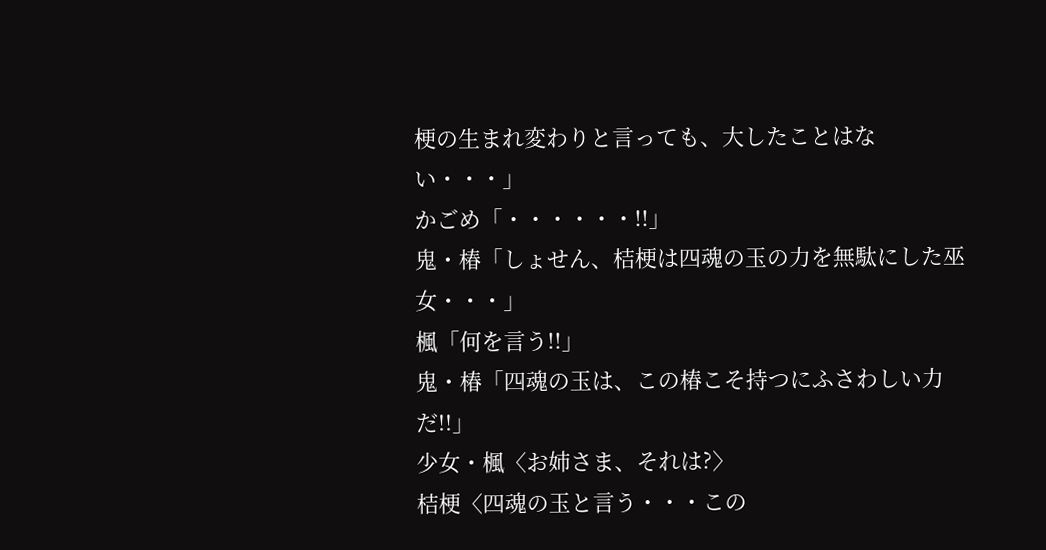梗の生まれ変わりと言っても、大したことはない・・・」
かごめ「・・・・・・!!」
鬼・椿「しょせん、桔梗は四魂の玉の力を無駄にした巫女・・・」
楓「何を言う!!」
鬼・椿「四魂の玉は、この椿こそ持つにふさわしい力だ!!」
少女・楓〈お姉さま、それは?〉
桔梗〈四魂の玉と言う・・・この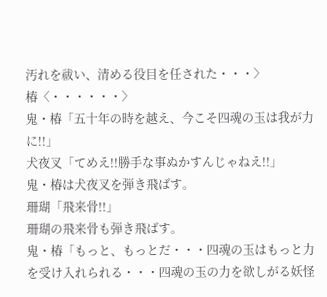汚れを祓い、清める役目を任された・・・〉
椿〈・・・・・・〉
鬼・椿「五十年の時を越え、今こそ四魂の玉は我が力に!!」
犬夜叉「てめえ!!勝手な事ぬかすんじゃねえ!!」
鬼・椿は犬夜叉を弾き飛ばす。
珊瑚「飛来骨!!」
珊瑚の飛来骨も弾き飛ばす。
鬼・椿「もっと、もっとだ・・・四魂の玉はもっと力を受け入れられる・・・四魂の玉の力を欲しがる妖怪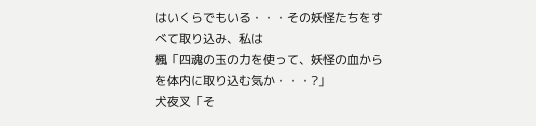はいくらでもいる・・・その妖怪たちをすべて取り込み、私は
楓「四魂の玉の力を使って、妖怪の血からを体内に取り込む気か・・・?」
犬夜叉「そ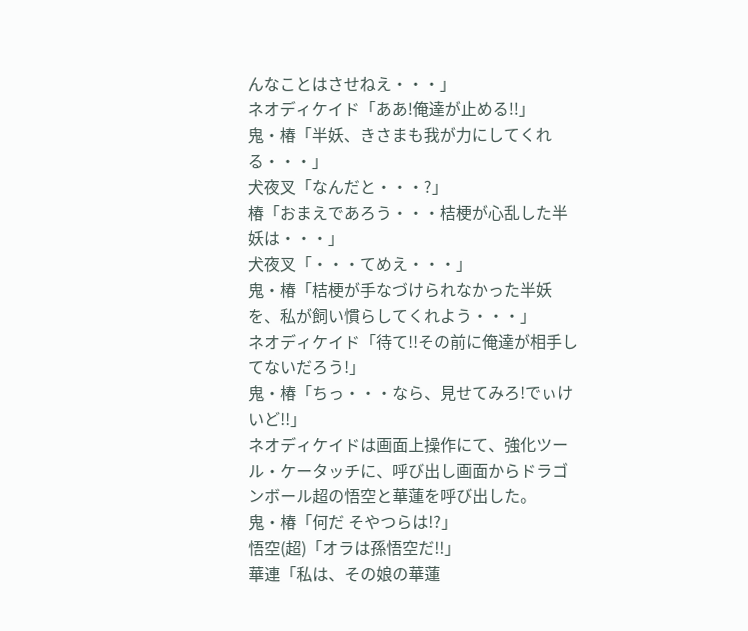んなことはさせねえ・・・」
ネオディケイド「ああ!俺達が止める!!」
鬼・椿「半妖、きさまも我が力にしてくれる・・・」
犬夜叉「なんだと・・・?」
椿「おまえであろう・・・桔梗が心乱した半妖は・・・」
犬夜叉「・・・てめえ・・・」
鬼・椿「桔梗が手なづけられなかった半妖を、私が飼い慣らしてくれよう・・・」
ネオディケイド「待て!!その前に俺達が相手してないだろう!」
鬼・椿「ちっ・・・なら、見せてみろ!でぃけいど!!」
ネオディケイドは画面上操作にて、強化ツール・ケータッチに、呼び出し画面からドラゴンボール超の悟空と華蓮を呼び出した。
鬼・椿「何だ そやつらは!?」
悟空(超)「オラは孫悟空だ!!」
華連「私は、その娘の華蓮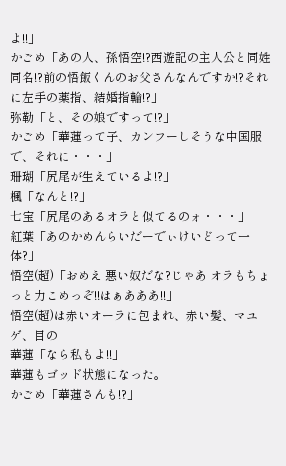よ!!」
かごめ「あの人、孫悟空!?西遊記の主人公と同姓同名!?前の悟飯くんのお父さんなんですか!?それに左手の薬指、結婚指輪!?」
弥勒「と、その娘ですって!?」
かごめ「華蓮って子、カンフーしそうな中国服で、それに・・・」
珊瑚「尻尾が生えているよ!?」
楓「なんと!?」
七宝「尻尾のあるオラと似てるのォ・・・」
紅葉「あのかめんらいだーでぃけいどって一体?」
悟空(超)「おめえ 悪い奴だな?じゃあ オラもちょっと力こめっぞ!!はぁあああ!!」
悟空(超)は赤いオーラに包まれ、赤い髪、マユゲ、目の
華蓮「なら私もよ!!」
華蓮もゴッド状態になった。
かごめ「華蓮さんも!?」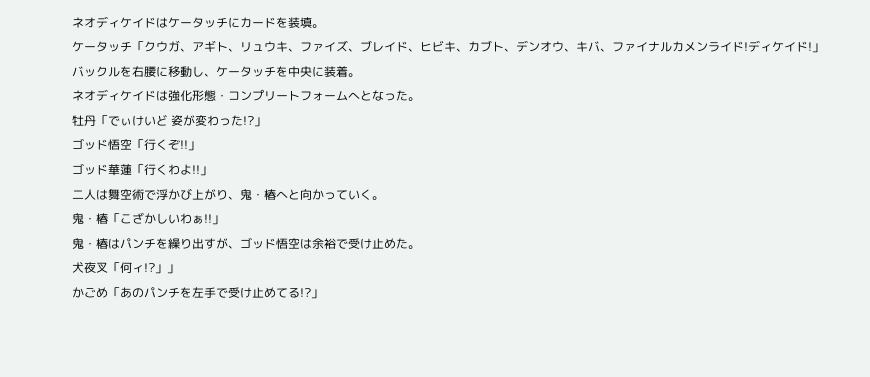ネオディケイドはケータッチにカードを装填。
ケータッチ「クウガ、アギト、リュウキ、ファイズ、ブレイド、ヒビキ、カブト、デンオウ、キバ、ファイナルカメンライド!ディケイド!」
バックルを右腰に移動し、ケータッチを中央に装着。
ネオディケイドは強化形態・コンプリートフォームへとなった。
牡丹「でぃけいど 姿が変わった!?」
ゴッド悟空「行くぞ!!」
ゴッド華蓮「行くわよ!!」
二人は舞空術で浮かび上がり、鬼・椿へと向かっていく。
鬼・椿「こざかしいわぁ!!」
鬼・椿はパンチを繰り出すが、ゴッド悟空は余裕で受け止めた。
犬夜叉「何ィ!?」」
かごめ「あのパンチを左手で受け止めてる!?」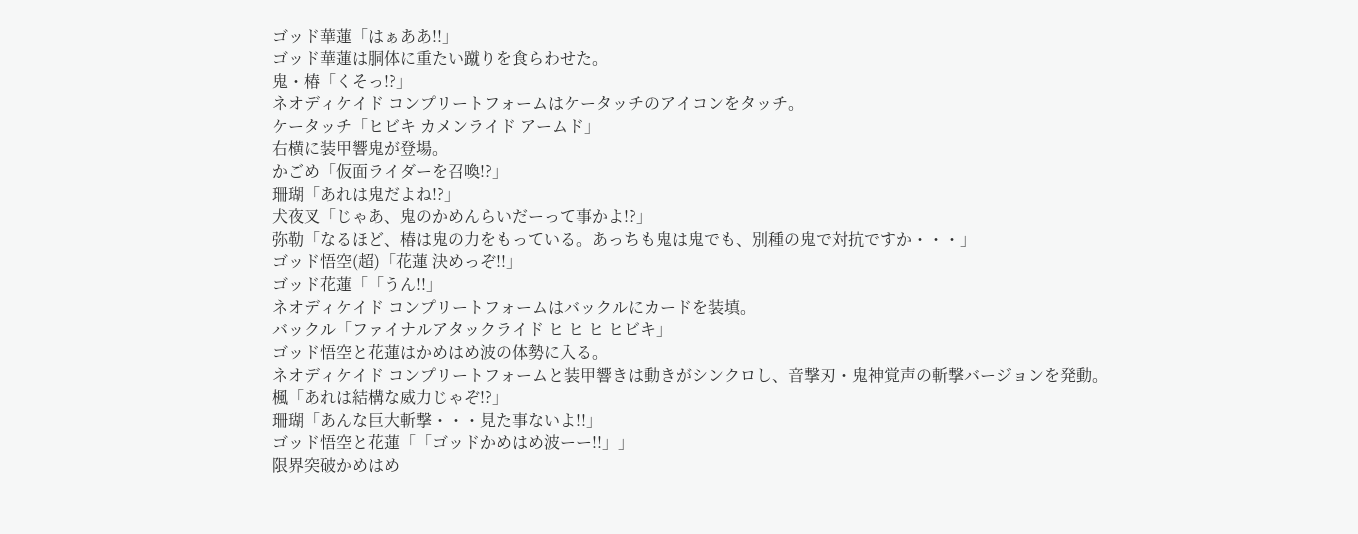ゴッド華蓮「はぁああ!!」
ゴッド華蓮は胴体に重たい蹴りを食らわせた。
鬼・椿「くそっ!?」
ネオディケイド コンプリートフォームはケータッチのアイコンをタッチ。
ケータッチ「ヒビキ カメンライド アームド」
右横に装甲響鬼が登場。
かごめ「仮面ライダーを召喚!?」
珊瑚「あれは鬼だよね!?」
犬夜叉「じゃあ、鬼のかめんらいだーって事かよ!?」
弥勒「なるほど、椿は鬼の力をもっている。あっちも鬼は鬼でも、別種の鬼で対抗ですか・・・」
ゴッド悟空(超)「花蓮 決めっぞ!!」
ゴッド花蓮「「うん!!」
ネオディケイド コンプリートフォームはバックルにカードを装填。
バックル「ファイナルアタックライド ヒ ヒ ヒ ヒビキ」
ゴッド悟空と花蓮はかめはめ波の体勢に入る。
ネオディケイド コンプリートフォームと装甲響きは動きがシンクロし、音撃刃・鬼神覚声の斬撃バージョンを発動。
楓「あれは結構な威力じゃぞ!?」
珊瑚「あんな巨大斬撃・・・見た事ないよ!!」
ゴッド悟空と花蓮「「ゴッドかめはめ波ーー!!」」
限界突破かめはめ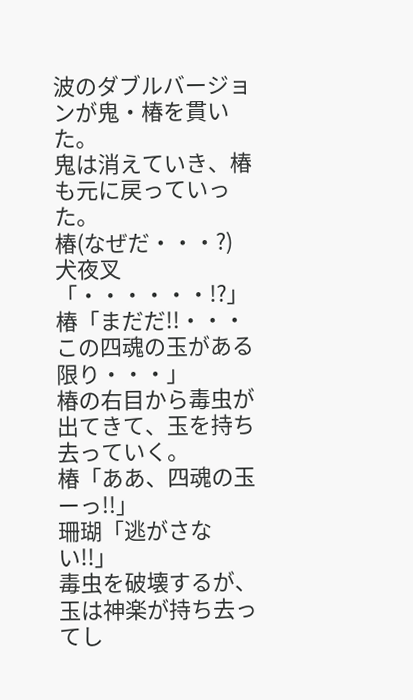波のダブルバージョンが鬼・椿を貫いた。
鬼は消えていき、椿も元に戻っていった。
椿(なぜだ・・・?)
犬夜叉「・・・・・・!?」
椿「まだだ!!・・・この四魂の玉がある限り・・・」
椿の右目から毒虫が出てきて、玉を持ち去っていく。
椿「ああ、四魂の玉ーっ!!」
珊瑚「逃がさない!!」
毒虫を破壊するが、玉は神楽が持ち去ってし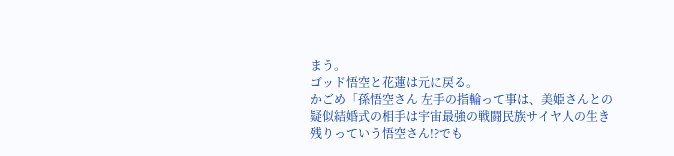まう。
ゴッド悟空と花蓮は元に戻る。
かごめ「孫悟空さん 左手の指輪って事は、美姫さんとの疑似結婚式の相手は宇宙最強の戦闘民族サイヤ人の生き残りっていう悟空さん!?でも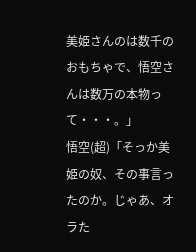美姫さんのは数千のおもちゃで、悟空さんは数万の本物って・・・。」
悟空(超)「そっか美姫の奴、その事言ったのか。じゃあ、オラた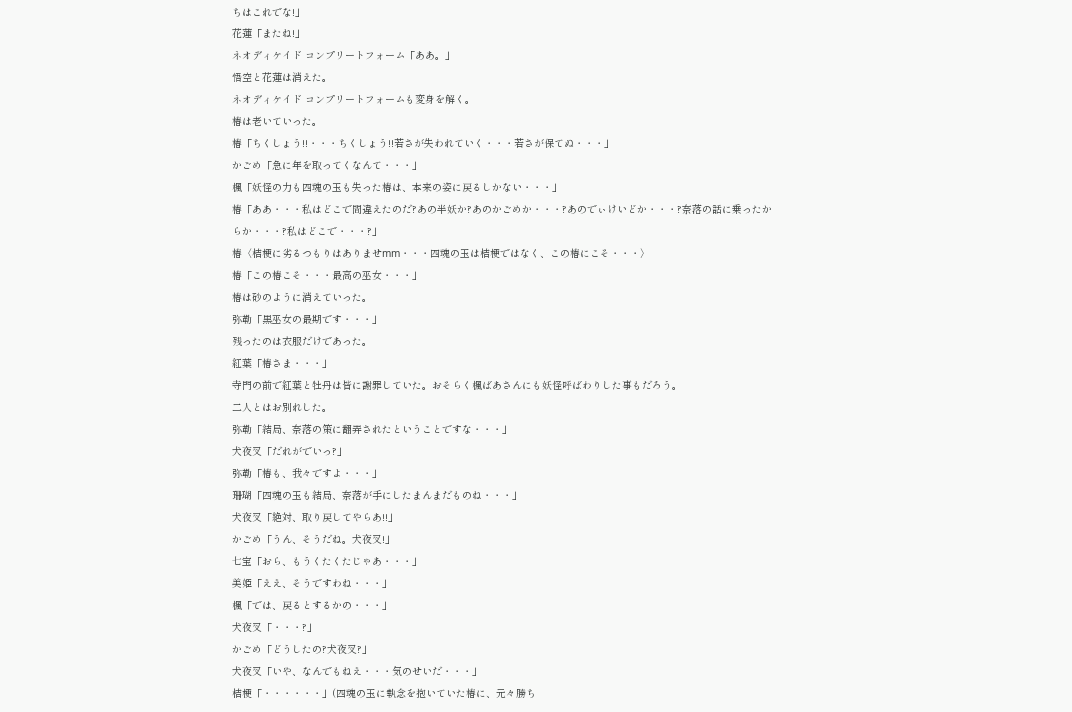ちはこれでな!」
花蓮「またね!」
ネオディケイド コンプリートフォーム「ああ。」
悟空と花蓮は消えた。
ネオディケイド コンプリートフォームも変身を解く。
椿は老いていった。
椿「ちくしょう!!・・・ちくしょう!!若さが失われていく・・・若さが保てぬ・・・」
かごめ「急に年を取ってくなんて・・・」
楓「妖怪の力も四魂の玉も失った椿は、本来の姿に戻るしかない・・・」
椿「ああ・・・私はどこで間違えたのだ?あの半妖か?あのかごめか・・・?あのでぃけいどか・・・?奈落の話に乗ったからか・・・?私はどこで・・・?」
椿〈桔梗に劣るつもりはありませmm・・・四魂の玉は桔梗ではなく、この椿にこそ・・・〉
椿「この椿こそ・・・最高の巫女・・・」
椿は砂のように消えていった。
弥勒「黒巫女の最期です・・・」
残ったのは衣服だけであった。
紅葉「椿さま・・・」
寺門の前で紅葉と牡丹は皆に謝罪していた。おそらく楓ばあさんにも妖怪呼ばわりした事もだろう。
二人とはお別れした。
弥勒「結局、奈落の策に翻弄されたということですな・・・」
犬夜叉「だれがでいっ?」
弥勒「椿も、我々ですよ・・・」
珊瑚「四魂の玉も結局、奈落が手にしたまんまだものね・・・」
犬夜叉「絶対、取り戻してやらあ!!」
かごめ「うん、そうだね。犬夜叉!」
七宝「おら、もうくたくたじゃあ・・・」
美姫「ええ、そうですわね・・・」
楓「では、戻るとするかの・・・」
犬夜叉「・・・?」
かごめ「どうしたの?犬夜叉?」
犬夜叉「いや、なんでもねえ・・・気のせいだ・・・」
桔梗「・・・・・・」(四魂の玉に執念を抱いていた椿に、元々勝ち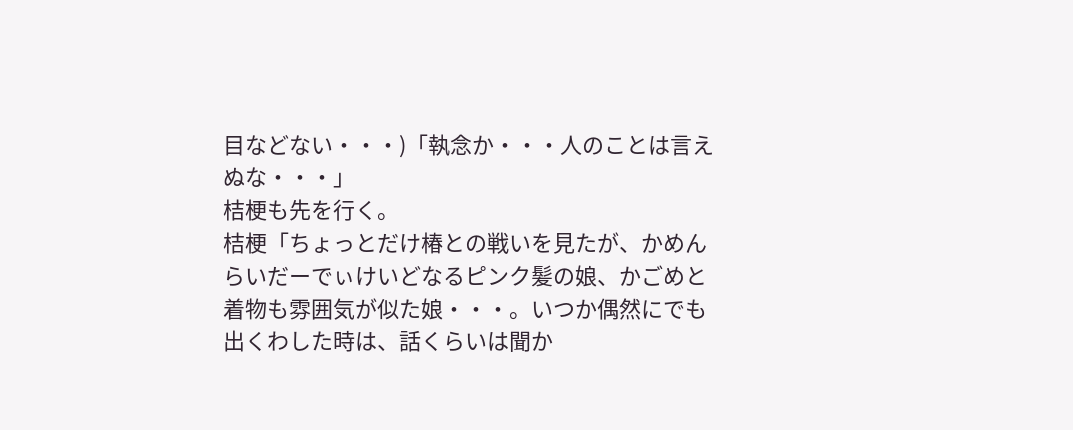目などない・・・)「執念か・・・人のことは言えぬな・・・」
桔梗も先を行く。
桔梗「ちょっとだけ椿との戦いを見たが、かめんらいだーでぃけいどなるピンク髪の娘、かごめと着物も雰囲気が似た娘・・・。いつか偶然にでも出くわした時は、話くらいは聞か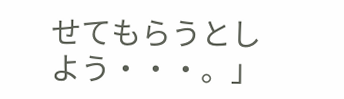せてもらうとしよう・・・。」